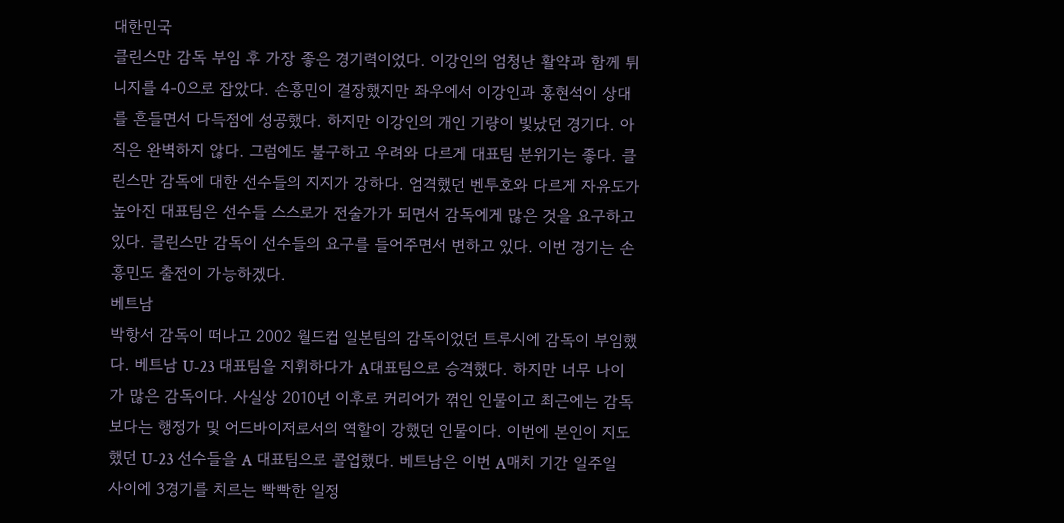대한민국
클린스만 감독 부임 후 가장 좋은 경기력이었다. 이강인의 엄청난 활약과 함께 튀니지를 4-0으로 잡았다. 손흥민이 결장했지만 좌우에서 이강인과 홍현석이 상대를 흔들면서 다득점에 성공했다. 하지만 이강인의 개인 기량이 빛났던 경기다. 아직은 완벽하지 않다. 그럼에도 불구하고 우려와 다르게 대표팀 분위기는 좋다. 클린스만 감독에 대한 선수들의 지지가 강하다. 엄격했던 벤투호와 다르게 자유도가 높아진 대표팀은 선수들 스스로가 전술가가 되면서 감독에게 많은 것을 요구하고 있다. 클린스만 감독이 선수들의 요구를 들어주면서 변하고 있다. 이번 경기는 손흥민도 출전이 가능하겠다.
베트남
박항서 감독이 떠나고 2002 월드컵 일본팀의 감독이었던 트루시에 감독이 부임했다. 베트남 U-23 대표팀을 지휘하다가 A대표팀으로 승격했다. 하지만 너무 나이가 많은 감독이다. 사실상 2010년 이후로 커리어가 꺾인 인물이고 최근에는 감독보다는 행정가 및 어드바이저로서의 역할이 강했던 인물이다. 이번에 본인이 지도했던 U-23 선수들을 A 대표팀으로 콜업했다. 베트남은 이번 A매치 기간 일주일 사이에 3경기를 치르는 빡빡한 일정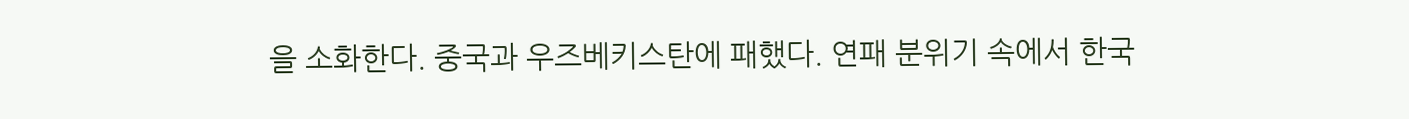을 소화한다. 중국과 우즈베키스탄에 패했다. 연패 분위기 속에서 한국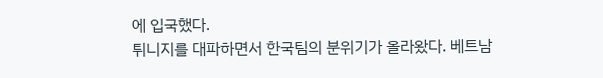에 입국했다.
튀니지를 대파하면서 한국팀의 분위기가 올라왔다. 베트남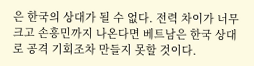은 한국의 상대가 될 수 없다. 전력 차이가 너무 크고 손흥민까지 나온다면 베트남은 한국 상대로 공격 기회조차 만들지 못할 것이다.